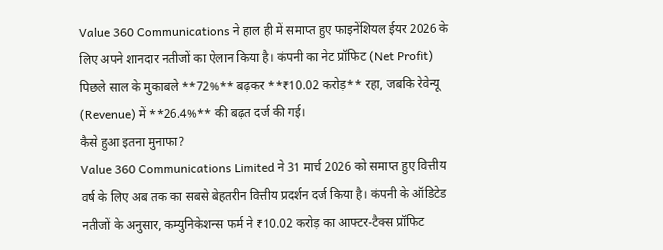Value 360 Communications ने हाल ही में समाप्त हुए फाइनेंशियल ईयर 2026 के लिए अपने शानदार नतीजों का ऐलान किया है। कंपनी का नेट प्रॉफिट (Net Profit) पिछले साल के मुकाबले **72%** बढ़कर **₹10.02 करोड़** रहा, जबकि रेवेन्यू (Revenue) में **26.4%** की बढ़त दर्ज की गई।
कैसे हुआ इतना मुनाफा?
Value 360 Communications Limited ने 31 मार्च 2026 को समाप्त हुए वित्तीय वर्ष के लिए अब तक का सबसे बेहतरीन वित्तीय प्रदर्शन दर्ज किया है। कंपनी के ऑडिटेड नतीजों के अनुसार, कम्युनिकेशन्स फर्म ने ₹10.02 करोड़ का आफ्टर-टैक्स प्रॉफिट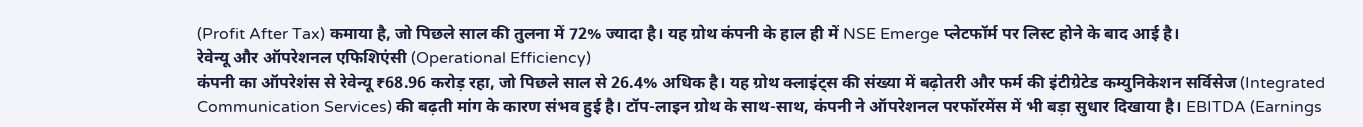(Profit After Tax) कमाया है, जो पिछले साल की तुलना में 72% ज्यादा है। यह ग्रोथ कंपनी के हाल ही में NSE Emerge प्लेटफॉर्म पर लिस्ट होने के बाद आई है।
रेवेन्यू और ऑपरेशनल एफिशिएंसी (Operational Efficiency)
कंपनी का ऑपरेशंस से रेवेन्यू ₹68.96 करोड़ रहा, जो पिछले साल से 26.4% अधिक है। यह ग्रोथ क्लाइंट्स की संख्या में बढ़ोतरी और फर्म की इंटीग्रेटेड कम्युनिकेशन सर्विसेज (Integrated Communication Services) की बढ़ती मांग के कारण संभव हुई है। टॉप-लाइन ग्रोथ के साथ-साथ, कंपनी ने ऑपरेशनल परफॉरमेंस में भी बड़ा सुधार दिखाया है। EBITDA (Earnings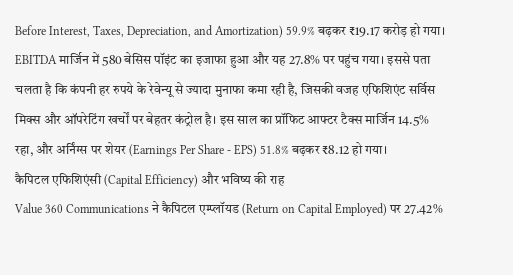Before Interest, Taxes, Depreciation, and Amortization) 59.9% बढ़कर ₹19.17 करोड़ हो गया।
EBITDA मार्जिन में 580 बेसिस पॉइंट का इजाफा हुआ और यह 27.8% पर पहुंच गया। इससे पता चलता है कि कंपनी हर रुपये के रेवेन्यू से ज्यादा मुनाफा कमा रही है, जिसकी वजह एफिशिएंट सर्विस मिक्स और ऑपरेटिंग खर्चों पर बेहतर कंट्रोल है। इस साल का प्रॉफिट आफ्टर टैक्स मार्जिन 14.5% रहा, और अर्निंग्स पर शेयर (Earnings Per Share - EPS) 51.8% बढ़कर ₹8.12 हो गया।
कैपिटल एफिशिएंसी (Capital Efficiency) और भविष्य की राह
Value 360 Communications ने कैपिटल एम्प्लॉयड (Return on Capital Employed) पर 27.42%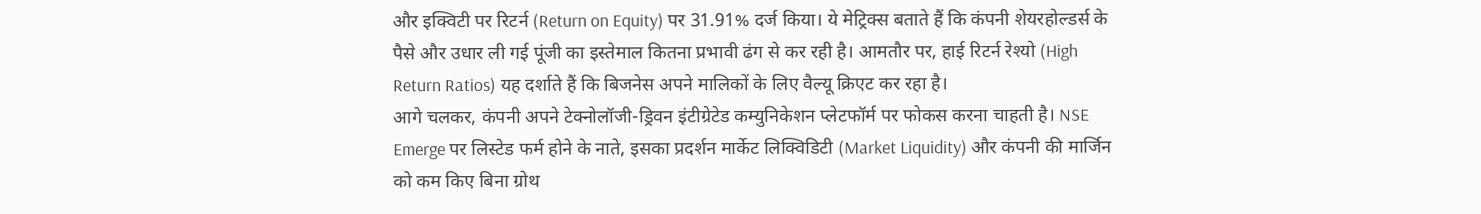और इक्विटी पर रिटर्न (Return on Equity) पर 31.91% दर्ज किया। ये मेट्रिक्स बताते हैं कि कंपनी शेयरहोल्डर्स के पैसे और उधार ली गई पूंजी का इस्तेमाल कितना प्रभावी ढंग से कर रही है। आमतौर पर, हाई रिटर्न रेश्यो (High Return Ratios) यह दर्शाते हैं कि बिजनेस अपने मालिकों के लिए वैल्यू क्रिएट कर रहा है।
आगे चलकर, कंपनी अपने टेक्नोलॉजी-ड्रिवन इंटीग्रेटेड कम्युनिकेशन प्लेटफॉर्म पर फोकस करना चाहती है। NSE Emerge पर लिस्टेड फर्म होने के नाते, इसका प्रदर्शन मार्केट लिक्विडिटी (Market Liquidity) और कंपनी की मार्जिन को कम किए बिना ग्रोथ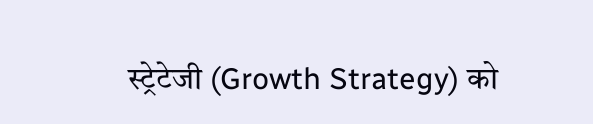स्ट्रेटेजी (Growth Strategy) को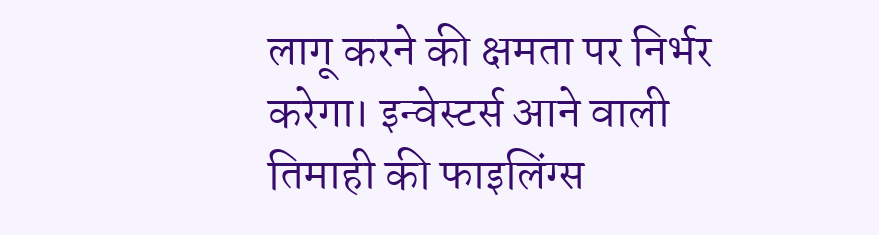लागू करने की क्षमता पर निर्भर करेगा। इन्वेस्टर्स आने वाली तिमाही की फाइलिंग्स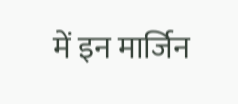में इन मार्जिन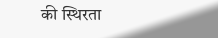की स्थिरता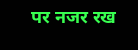पर नजर रख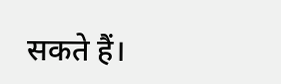सकते हैं।